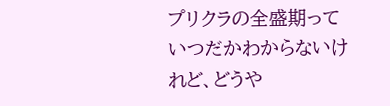プリクラの全盛期っていつだかわからないけれど、どうや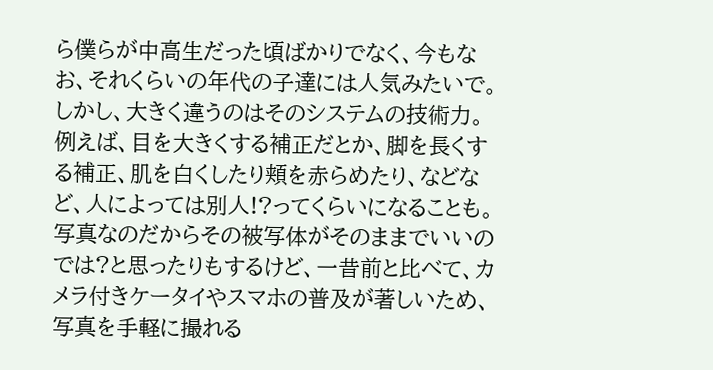ら僕らが中高生だった頃ばかりでなく、今もなお、それくらいの年代の子達には人気みたいで。
しかし、大きく違うのはそのシステムの技術力。
例えば、目を大きくする補正だとか、脚を長くする補正、肌を白くしたり頬を赤らめたり、などなど、人によっては別人!?ってくらいになることも。
写真なのだからその被写体がそのままでいいのでは?と思ったりもするけど、一昔前と比べて、カメラ付きケータイやスマホの普及が著しいため、写真を手軽に撮れる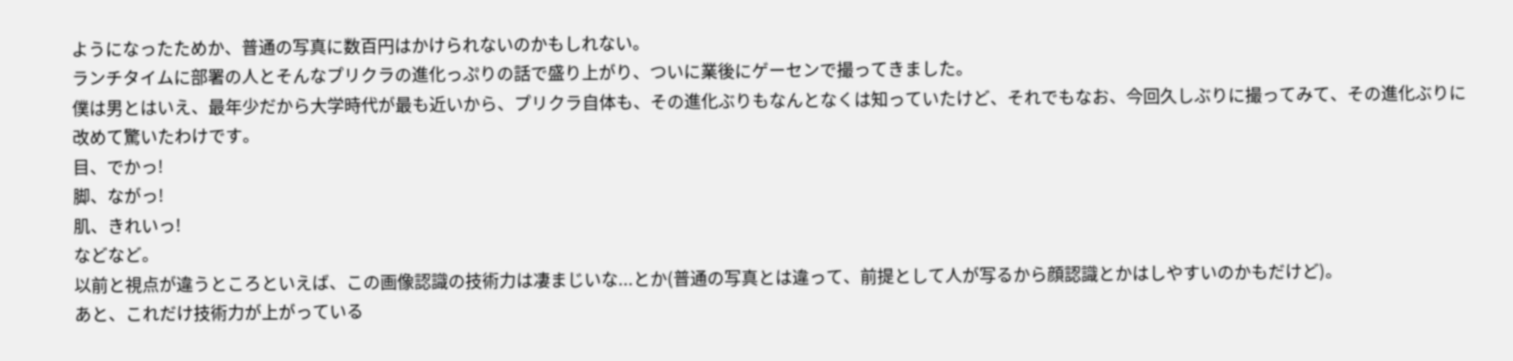ようになったためか、普通の写真に数百円はかけられないのかもしれない。
ランチタイムに部署の人とそんなプリクラの進化っぷりの話で盛り上がり、ついに業後にゲーセンで撮ってきました。
僕は男とはいえ、最年少だから大学時代が最も近いから、プリクラ自体も、その進化ぶりもなんとなくは知っていたけど、それでもなお、今回久しぶりに撮ってみて、その進化ぶりに改めて驚いたわけです。
目、でかっ!
脚、ながっ!
肌、きれいっ!
などなど。
以前と視点が違うところといえば、この画像認識の技術力は凄まじいな...とか(普通の写真とは違って、前提として人が写るから顔認識とかはしやすいのかもだけど)。
あと、これだけ技術力が上がっている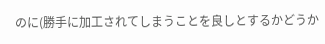のに(勝手に加工されてしまうことを良しとするかどうか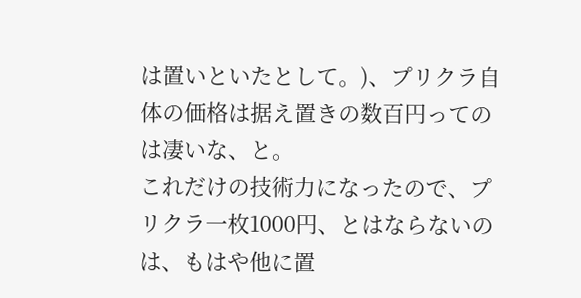は置いといたとして。)、プリクラ自体の価格は据え置きの数百円ってのは凄いな、と。
これだけの技術力になったので、プリクラ一枚1000円、とはならないのは、もはや他に置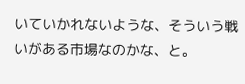いていかれないような、そういう戦いがある市場なのかな、と。